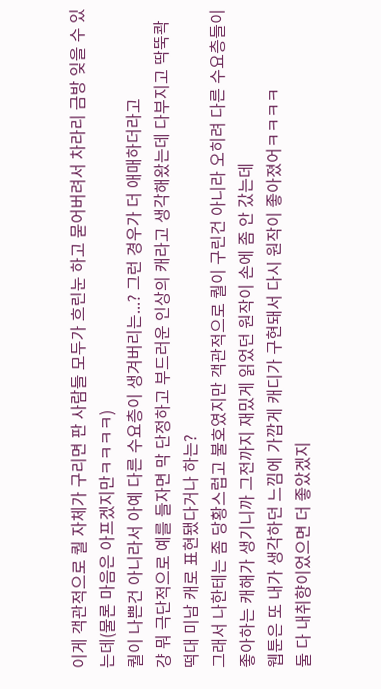이게 객관적으로 퀄 자체가 구리면 판 사람들 모두가 흐린눈 하고 묻어버려서 차라리 금방 잊을 수 있는데(물론 마음은 아프겠지만ㅋㅋㅋㅋ)
퀄이 나쁜건 아니라서 아예 다른 수요층이 생겨버리는...? 그런 경우가 더 애매하더라고
걍 뭐 극단적으로 예를 들자면 막 단정하고 부드러운 인상의 캐라고 생각해왔는데 다부지고 딱뚝콱 떡대 미남 캐로 표현됐다거나 하는?
그래서 나한테는 좀 당황스럽고 불호였지만 객관적으로 퀄이 구린건 아니라 오히려 다른 수요층들이 좋아하는 캐해가 생기니까 그전까지 재밌게 읽었던 원작이 손에 좀 안 갔는데
웹툰은 또 내가 생각하던 느낌에 가깝게 캐디가 구현돼서 다시 원작이 좋아졌어ㅋㅋㅋㅋ
둘 다 내취향이었으면 더 좋았겠지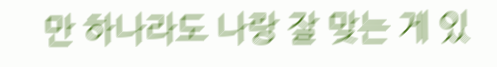만 하나라도 나랑 잘 맞는 게 있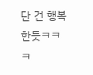단 건 행복한듯ㅋㅋㅋ